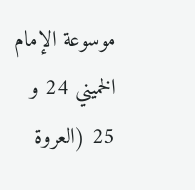موسوعة الإمام الخميني 24 و 25 (العروة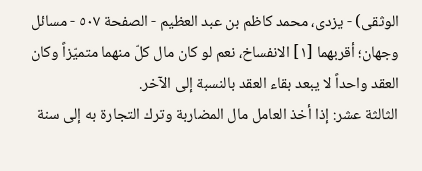الوثقى) - يزدى، محمد كاظم بن عبد العظيم - الصفحة ٥٠٧ - مسائل
وجهان؛ أقربهما [١] الانفساخ، نعم لو كان مال كلّ منهما متميّزاً وكان العقد واحداً لا يبعد بقاء العقد بالنسبة إلى الآخر.
الثالثة عشر: إذا أخذ العامل مال المضاربة وترك التجارة به إلى سنة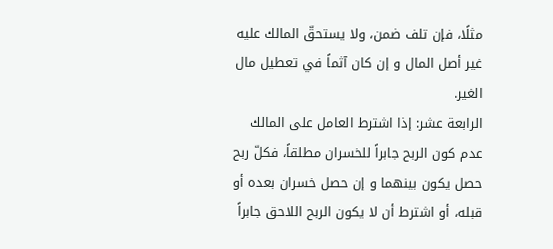مثلًا، فإن تلف ضمن، ولا يستحقّ المالك عليه غير أصل المال و إن كان آثماً في تعطيل مال الغير.
الرابعة عشر: إذا اشترط العامل على المالك عدم كون الربح جابراً للخسران مطلقاً، فكلّ ربح حصل يكون بينهما و إن حصل خسران بعده أو قبله، أو اشترط أن لا يكون الربح اللاحق جابراً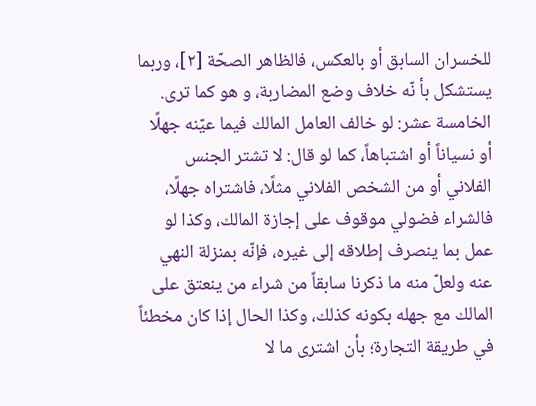للخسران السابق أو بالعكس، فالظاهر الصحّة [٢]، وربما يستشكل بأ نّه خلاف وضع المضاربة، و هو كما ترى.
الخامسة عشر: لو خالف العامل المالك فيما عيّنه جهلًا أو نسياناً أو اشتباهاً، كما لو قال: لا تشتر الجنس الفلاني أو من الشخص الفلاني مثلًا، فاشتراه جهلًا، فالشراء فضولي موقوف على إجازة المالك، وكذا لو عمل بما ينصرف إطلاقه إلى غيره، فإنّه بمنزلة النهي عنه ولعلّ منه ما ذكرنا سابقاً من شراء من ينعتق على المالك مع جهله بكونه كذلك، وكذا الحال إذا كان مخطئاً في طريقة التجارة؛ بأن اشترى ما لا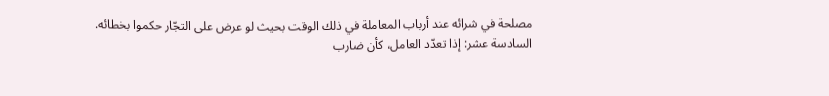مصلحة في شرائه عند أرباب المعاملة في ذلك الوقت بحيث لو عرض على التجّار حكموا بخطائه.
السادسة عشر: إذا تعدّد العامل، كأن ضارب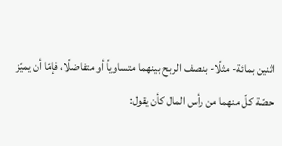اثنين بمائة- مثلًا- بنصف الربح بينهما متساوياً أو متفاضلًا، فإمّا أن يميّز حصّة كلّ منهما من رأس المال كأن يقول: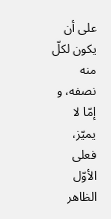على أن يكون لكلّ منه نصفه، و إمّا لا يميّز، فعلى الأوّل الظاهر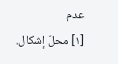عدم
[١] محلّ إشكال.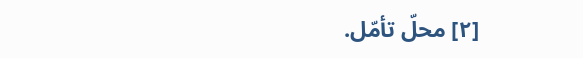[٢] محلّ تأمّل.